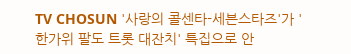TV CHOSUN '사랑의 콜센타-세븐스타즈'가 '한가위 팔도 트롯 대잔치' 특집으로 안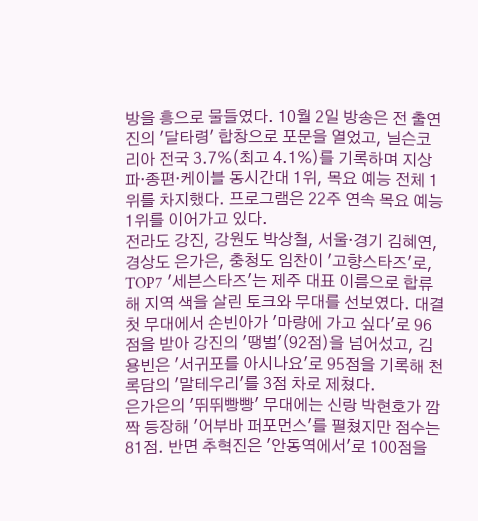방을 흥으로 물들였다. 10월 2일 방송은 전 출연진의 '달타령' 합창으로 포문을 열었고, 닐슨코리아 전국 3.7%(최고 4.1%)를 기록하며 지상파·종편·케이블 동시간대 1위, 목요 예능 전체 1위를 차지했다. 프로그램은 22주 연속 목요 예능 1위를 이어가고 있다.
전라도 강진, 강원도 박상철, 서울·경기 김혜연, 경상도 은가은, 충청도 임찬이 '고향스타즈'로, TOP7 '세븐스타즈'는 제주 대표 이름으로 합류해 지역 색을 살린 토크와 무대를 선보였다. 대결 첫 무대에서 손빈아가 '마량에 가고 싶다'로 96점을 받아 강진의 '땡벌'(92점)을 넘어섰고, 김용빈은 '서귀포를 아시나요'로 95점을 기록해 천록담의 '말테우리'를 3점 차로 제쳤다.
은가은의 '뛰뛰빵빵' 무대에는 신랑 박현호가 깜짝 등장해 '어부바 퍼포먼스'를 펼쳤지만 점수는 81점. 반면 추혁진은 '안동역에서'로 100점을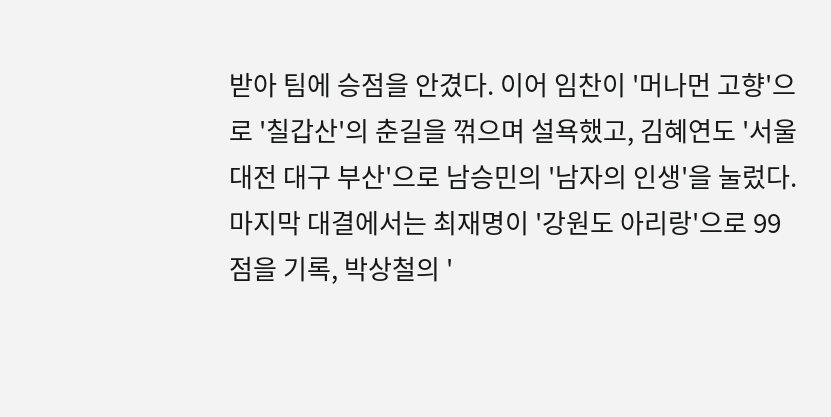받아 팀에 승점을 안겼다. 이어 임찬이 '머나먼 고향'으로 '칠갑산'의 춘길을 꺾으며 설욕했고, 김혜연도 '서울 대전 대구 부산'으로 남승민의 '남자의 인생'을 눌렀다. 마지막 대결에서는 최재명이 '강원도 아리랑'으로 99점을 기록, 박상철의 '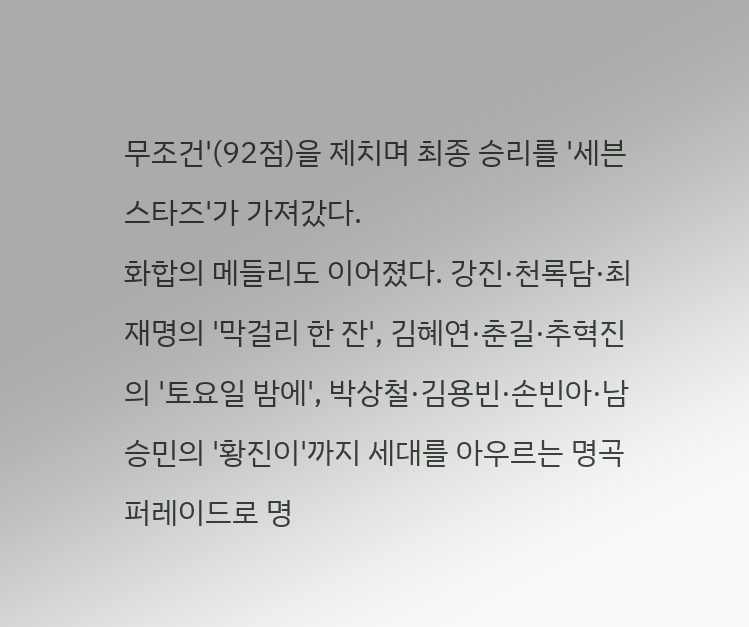무조건'(92점)을 제치며 최종 승리를 '세븐스타즈'가 가져갔다.
화합의 메들리도 이어졌다. 강진·천록담·최재명의 '막걸리 한 잔', 김혜연·춘길·추혁진의 '토요일 밤에', 박상철·김용빈·손빈아·남승민의 '황진이'까지 세대를 아우르는 명곡 퍼레이드로 명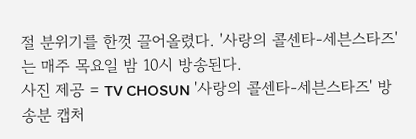절 분위기를 한껏 끌어올렸다. '사랑의 콜센타-세븐스타즈'는 매주 목요일 밤 10시 방송된다.
사진 제공 = TV CHOSUN '사랑의 콜센타-세븐스타즈' 방송분 캡처